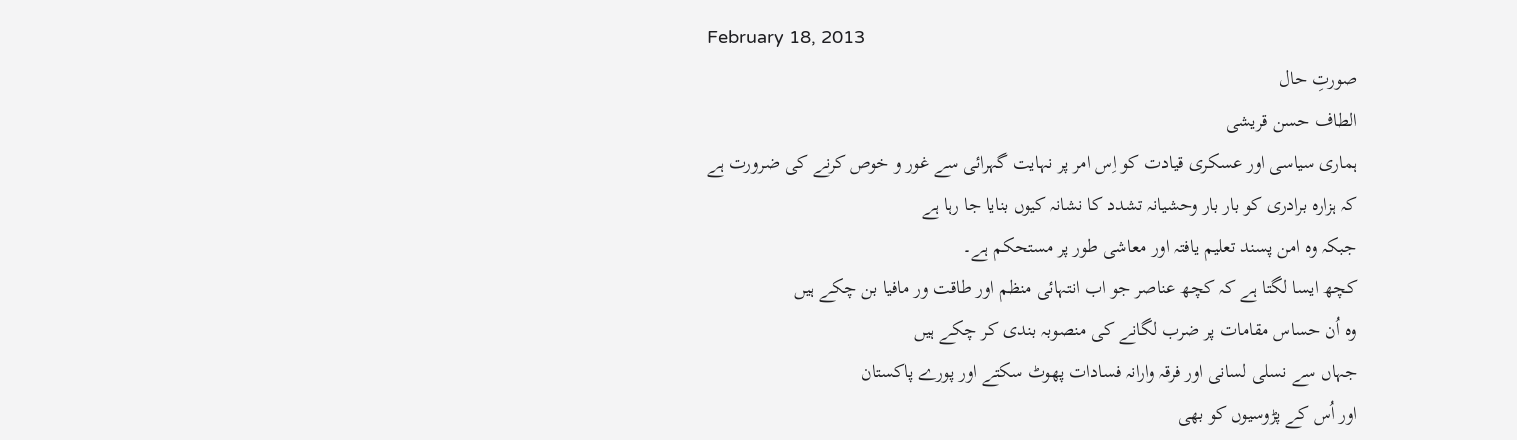February 18, 2013
صورتِ حال
الطاف حسن قریشی
ہماری سیاسی اور عسکری قیادت کو اِس امر پر نہایت گہرائی سے غور و خوص کرنے کی ضرورت ہے
کہ ہزارہ برادری کو بار بار وحشیانہ تشدد کا نشانہ کیوں بنایا جا رہا ہے
جبکہ وہ امن پسند تعلیم یافتہ اور معاشی طور پر مستحکم ہے۔
کچھ ایسا لگتا ہے کہ کچھ عناصر جو اب انتہائی منظم اور طاقت ور مافیا بن چکے ہیں
وہ اُن حساس مقامات پر ضرب لگانے کی منصوبہ بندی کر چکے ہیں
جہاں سے نسلی لسانی اور فرقہ وارانہ فسادات پھوٹ سکتے اور پورے پاکستان
اور اُس کے پڑوسیوں کو بھی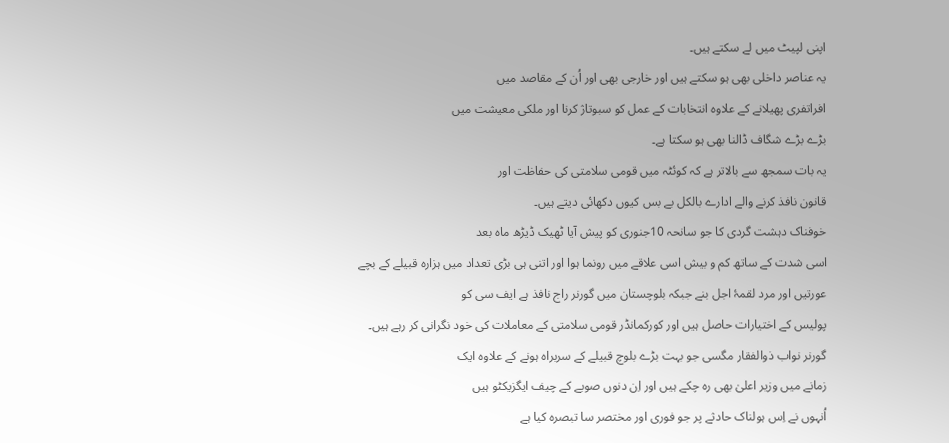اپنی لپیٹ میں لے سکتے ہیں۔
یہ عناصر داخلی بھی ہو سکتے ہیں اور خارجی بھی اور اُن کے مقاصد میں
افراتفری پھیلانے کے علاوہ انتخابات کے عمل کو سبوتاژ کرنا اور ملکی معیشت میں
بڑے بڑے شگاف ڈالنا بھی ہو سکتا ہے۔
یہ بات سمجھ سے بالاتر ہے کہ کوئٹہ میں قومی سلامتی کی حفاظت اور
قانون نافذ کرنے والے ادارے بالکل بے بس کیوں دکھائی دیتے ہیں۔
خوفناک دہشت گردی کا جو سانحہ 10جنوری کو پیش آیا ٹھیک ڈیڑھ ماہ بعد
اسی شدت کے ساتھ کم و بیش اسی علاقے میں رونما ہوا اور اتنی ہی بڑی تعداد میں ہزارہ قبیلے کے بچے
عورتیں اور مرد لقمۂ اجل بنے جبکہ بلوچستان میں گورنر راج نافذ ہے ایف سی کو
پولیس کے اختیارات حاصل ہیں اور کورکمانڈر قومی سلامتی کے معاملات کی خود نگرانی کر رہے ہیں۔
گورنر نواب ذوالفقار مگسی جو بہت بڑے بلوچ قبیلے کے سربراہ ہونے کے علاوہ ایک
زمانے میں وزیر اعلیٰ بھی رہ چکے ہیں اور اِن دنوں صوبے کے چیف ایگزیکٹو ہیں
اُنہوں نے اِس ہولناک حادثے پر جو فوری اور مختصر سا تبصرہ کیا ہے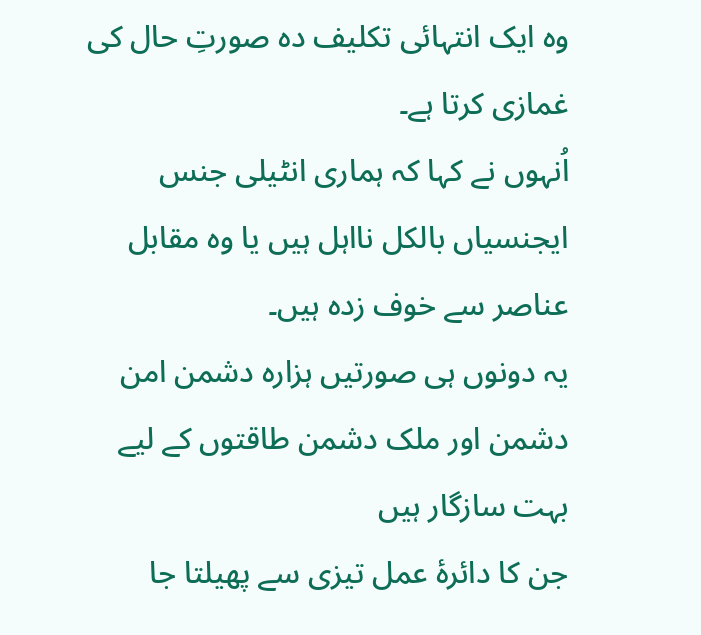وہ ایک انتہائی تکلیف دہ صورتِ حال کی غمازی کرتا ہے۔
اُنہوں نے کہا کہ ہماری انٹیلی جنس ایجنسیاں بالکل نااہل ہیں یا وہ مقابل عناصر سے خوف زدہ ہیں۔
یہ دونوں ہی صورتیں ہزارہ دشمن امن دشمن اور ملک دشمن طاقتوں کے لیے بہت سازگار ہیں
جن کا دائرۂ عمل تیزی سے پھیلتا جا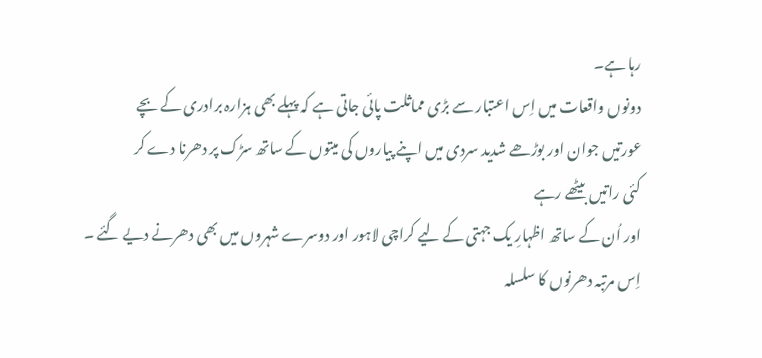رہا ہے۔
دونوں واقعات میں اِس اعتبار سے بڑی مماثلت پائی جاتی ہے کہ پہلے بھی ہزارہ برادری کے بچے
عورتیں جوان اور بوڑھے شدید سردی میں اپنے پیاروں کی میتوں کے ساتھ سڑک پر دھرنا دے کر
کئی راتیں بیٹھے رہے
اور اُن کے ساتھ اظہارِ یک جہتی کے لیے کراچی لاہور اور دوسرے شہروں میں بھی دھرنے دیے گئے ۔
اِس مرتبہ دھرنوں کا سلسلہ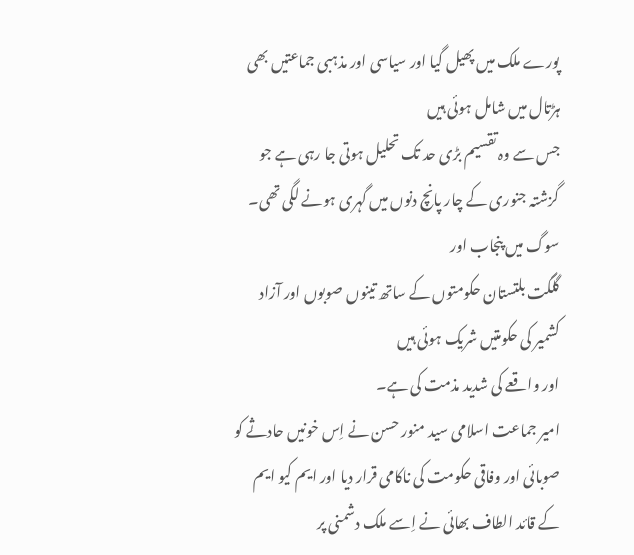پورے ملک میں پھیل گیا اور سیاسی اور مذہبی جماعتیں بھی
ہڑتال میں شامل ہوئی ہیں
جس سے وہ تقسیم بڑی حد تک تحلیل ہوتی جا رہی ہے جو
گزشتہ جنوری کے چار پانچ دنوں میں گہری ہونے لگی تھی۔ سوگ میں پنجاب اور
گلگت بلتستان حکومتوں کے ساتھ تینوں صوبوں اور آزاد کشمیر کی حکومتیں شریک ہوئی ہیں
اور واقعے کی شدید مذمت کی ہے۔
امیر جماعت اسلامی سید منور حسن نے اِس خونیں حادثے کو صوبائی اور وفاقی حکومت کی ناکامی قرار دیا اور ایم کیو ایم کے قائد الطاف بھائی نے اِسے ملک دشمنی پر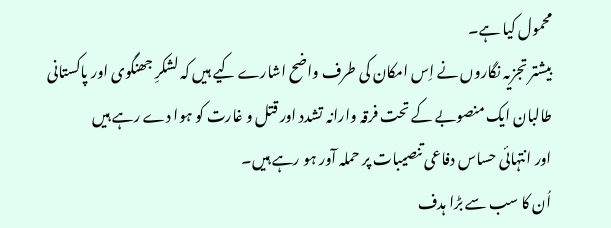محمول کیا ہے۔
بیشتر تجزیہ نگاروں نے اِس امکان کی طرف واضح اشارے کیے ہیں کہ لشکرِ جھنگوی اور پاکستانی طالبان ایک منصوبے کے تحت فرقہ وارانہ تشدد اور قتل و غارت کو ہوا دے رہے ہیں
اور انتہائی حساس دفاعی تنصیبات پر حملہ آور ہو رہے ہیں۔
اُن کا سب سے بڑا ہدف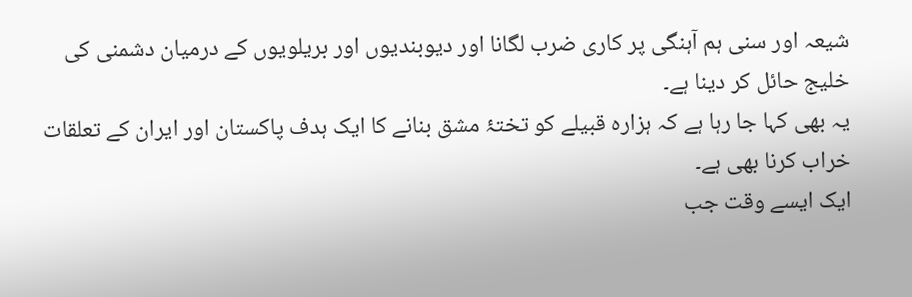شیعہ اور سنی ہم آہنگی پر کاری ضرب لگانا اور دیوبندیوں اور بریلویوں کے درمیان دشمنی کی خلیج حائل کر دینا ہے۔
یہ بھی کہا جا رہا ہے کہ ہزارہ قبیلے کو تختۂ مشق بنانے کا ایک ہدف پاکستان اور ایران کے تعلقات خراب کرنا بھی ہے۔
ایک ایسے وقت جب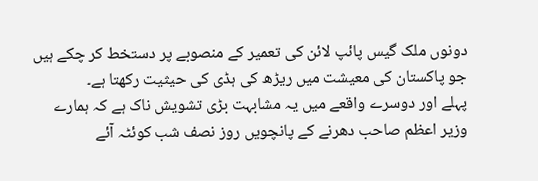دونوں ملک گیس پائپ لائن کی تعمیر کے منصوبے پر دستخط کر چکے ہیں جو پاکستان کی معیشت میں ریڑھ کی ہڈی کی حیثیت رکھتا ہے۔
پہلے اور دوسرے واقعے میں یہ مشابہت بڑی تشویش ناک ہے کہ ہمارے وزیر اعظم صاحب دھرنے کے پانچویں روز نصف شب کوئٹہ آئے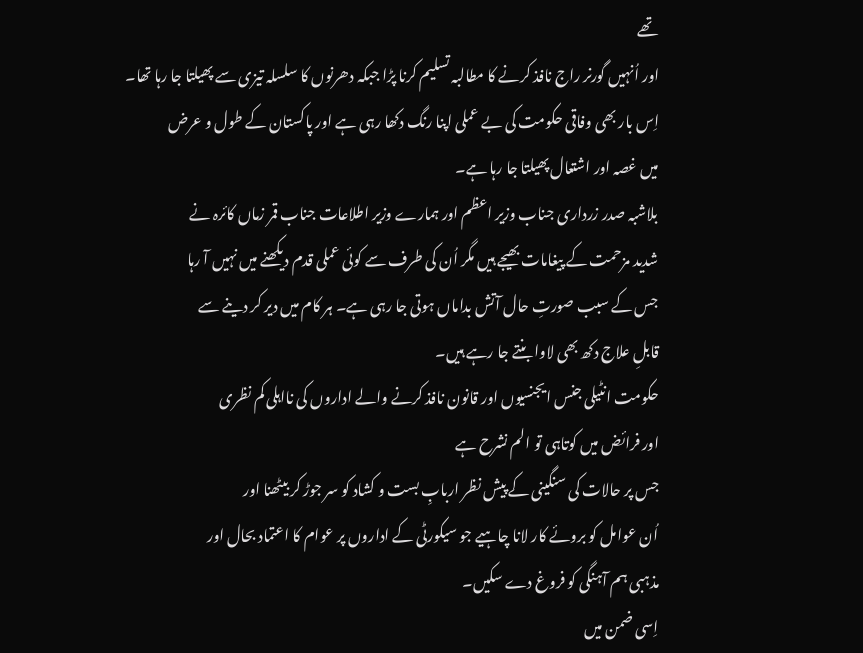تھے
اور اُنہیں گورنر راج نافذ کرنے کا مطالبہ تسلیم کرنا پڑا جبکہ دھرنوں کا سلسلہ تیزی سے پھیلتا جا رہا تھا۔
اِس بار بھی وفاقی حکومت کی بے عملی اپنا رنگ دکھا رہی ہے اور پاکستان کے طول و عرض
میں غصہ اور اشتعال پھیلتا جا رہا ہے۔
بلاشبہ صدر زرداری جناب وزیر اعظم اور ہمارے وزیر اطلاعات جناب قمر زماں کائرہ نے
شدید مزحمت کے پیغامات بھیجے ہیں مگر اُن کی طرف سے کوئی عملی قدم دیکھنے میں نہیں آ رہا
جس کے سبب صورتِ حال آتش بداماں ہوتی جا رہی ہے۔ ہر کام میں دیر کر دینے سے
قابلِ علاج دکھ بھی لاوا بنتے جا رہے ہیں۔
حکومت انٹیلی جنس ایجنسیوں اور قانون نافذ کرنے والے اداروں کی نااہلی کم نظری
اور فرائض میں کوتاہی تو الم نشرح ہے
جس پر حالات کی سنگینی کے پیش نظر اربابِ بست و کشاد کو سر جوڑ کر بیٹھنا اور
اُن عوامل کو بروئے کار لانا چاہیے جو سیکورٹی کے اداروں پر عوام کا اعتماد بحال اور
مذہبی ہم آہنگی کو فروغ دے سکیں۔
اِسی ضمن میں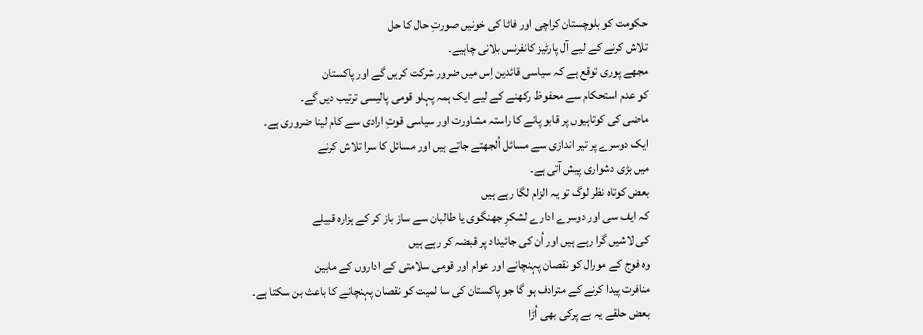حکومت کو بلوچستان کراچی اور فاٹا کی خونیں صورتِ حال کا حل
تلاش کرنے کے لیے آل پارٹیز کانفرنس بلانی چاہیے۔
مجھے پوری توقع ہے کہ سیاسی قائدین اِس میں ضرور شرکت کریں گے اور پاکستان
کو عدم استحکام سے محفوظ رکھنے کے لیے ایک ہمہ پہلو قومی پالیسی ترتیب دیں گے۔
ماضی کی کوتاہیوں پر قابو پانے کا راستہ مشاورت اور سیاسی قوتِ ارادی سے کام لینا ضروری ہے۔
ایک دوسرے پر تیر اندازی سے مسائل اُلجھتے جاتے ہیں اور مسائل کا سرا تلاش کرنے
میں بڑی دشواری پیش آتی ہے۔
بعض کوتاہ نظر لوگ تو یہ الزام لگا رہے ہیں
کہ ایف سی اور دوسرے ادارے لشکرِ جھنگوی یا طالبان سے ساز باز کر کے ہزارہ قبیلے
کی لاشیں گرا رہے ہیں اور اُن کی جائیداد پر قبضہ کر رہے ہیں
وہ فوج کے مورال کو نقصان پہنچانے اور عوام اور قومی سلامتی کے اداروں کے مابین
منافرت پیدا کرنے کے مترادف ہو گا جو پاکستان کی سا لمیت کو نقصان پہنچانے کا باعث بن سکتا ہے۔
بعض حلقے یہ بے پرکی بھی اُڑا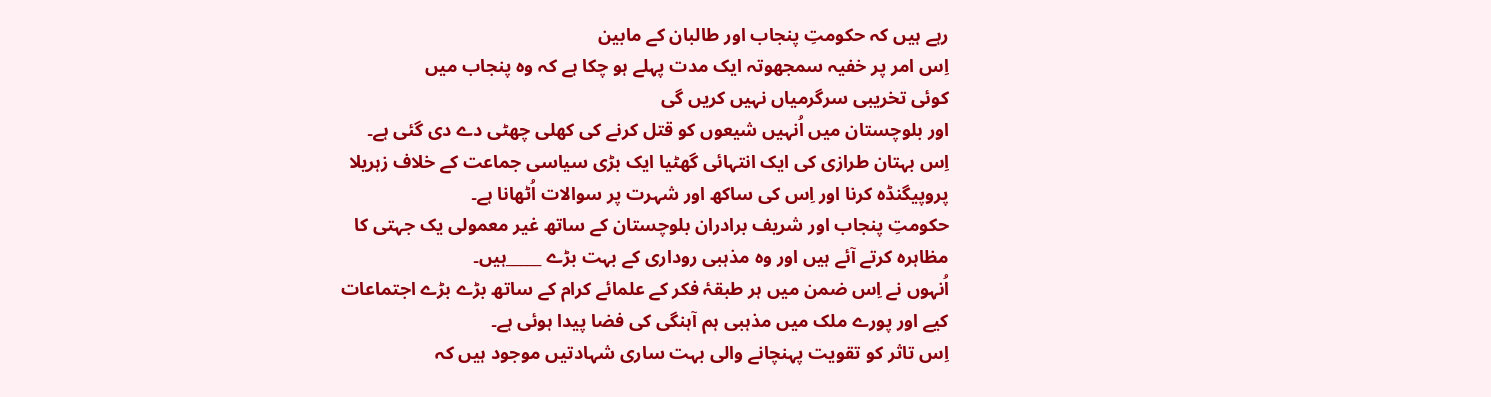رہے ہیں کہ حکومتِ پنجاب اور طالبان کے مابین
اِس امر پر خفیہ سمجھوتہ ایک مدت پہلے ہو چکا ہے کہ وہ پنجاب میں
کوئی تخریبی سرگرمیاں نہیں کریں گی
اور بلوچستان میں اُنہیں شیعوں کو قتل کرنے کی کھلی چھٹی دے دی گئی ہے۔
اِس بہتان طرازی کی ایک انتہائی گھٹیا ایک بڑی سیاسی جماعت کے خلاف زہریلا پروپیگنڈہ کرنا اور اِس کی ساکھ اور شہرت پر سوالات اُٹھانا ہے۔
حکومتِ پنجاب اور شریف برادران بلوچستان کے ساتھ غیر معمولی یک جہتی کا مظاہرہ کرتے آئے ہیں اور وہ مذہبی روداری کے بہت بڑے _____ہیں۔
اُنہوں نے اِس ضمن میں ہر طبقۂ فکر کے علمائے کرام کے ساتھ بڑے بڑے اجتماعات کیے اور پورے ملک میں مذہبی ہم آہنگی کی فضا پیدا ہوئی ہے۔
اِس تاثر کو تقویت پہنچانے والی بہت ساری شہادتیں موجود ہیں کہ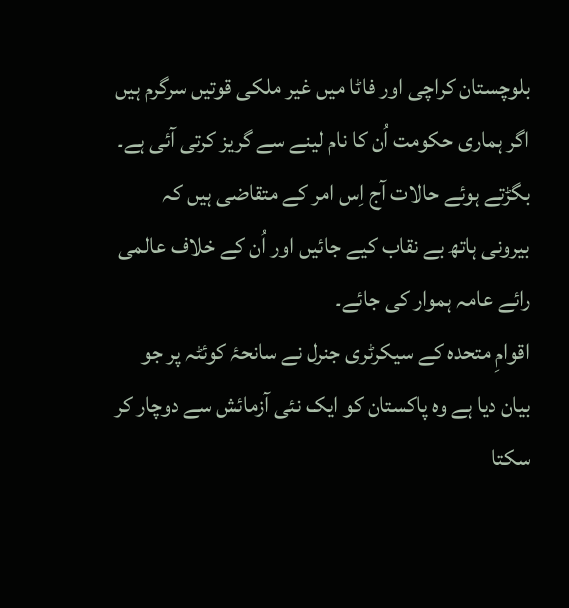بلوچستان کراچی اور فاٹا میں غیر ملکی قوتیں سرگرم ہیں اگر ہماری حکومت اُن کا نام لینے سے گریز کرتی آئی ہے۔
بگڑتے ہوئے حالات آج اِس امر کے متقاضی ہیں کہ بیرونی ہاتھ بے نقاب کیے جائیں اور اُن کے خلاف عالمی رائے عامہ ہموار کی جائے۔
اقوامِ متحدہ کے سیکرٹری جنرل نے سانحۂ کوئٹہ پر جو بیان دیا ہے وہ پاکستان کو ایک نئی آزمائش سے دوچار کر سکتا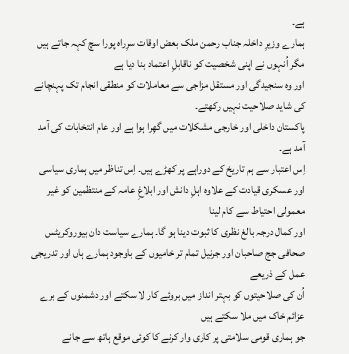ہے۔
ہمارے وزیرِ داخلہ جناب رحمن ملک بعض اوقات سرِراہ پورا سچ کہہ جاتے ہیں مگر اُنہوں نے اپنی شخصیت کو ناقابلِ اعتماد بنا دیا ہے
اور وہ سنجیدگی اور مستقل مزاجی سے معاملات کو منطقی انجام تک پہنچانے کی شاید صلاحیت نہیں رکھتے۔
پاکستان داخلی اور خارجی مشکلات میں گھِرا ہوا ہے اور عام انتخابات کی آمد آمد ہے۔
اِس اعتبار سے ہم تاریخ کے دوراہے پر کھڑے ہیں۔ اِس تناظر میں ہماری سیاسی اور عسکری قیادت کے علاوہ اہلِ دانش اور ابلاغِ عامہ کے منتظمین کو غیر معمولی احتیاط سے کام لینا
اور کمال درجہ بالغ نظری کا ثبوت دینا ہو گا۔ ہمارے سیاست دان بیوروکریٹس صحافی جج صاحبان اور جرنیل تمام تر خامیوں کے باوجود ہمارے ہاں اور تدریجی عمل کے ذریعے
اُن کی صلاحیتوں کو بہتر انداز میں بروئے کار لا سکتے اور دشمنوں کے برے عزائم خاک میں ملا سکتے ہیں
جو ہماری قومی سلامتی پر کاری وار کرنے کا کوئی موقع ہاتھ سے جانے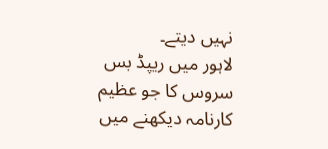نہیں دیتے۔
لاہور میں ریپڈ بس سروس کا جو عظیم کارنامہ دیکھنے میں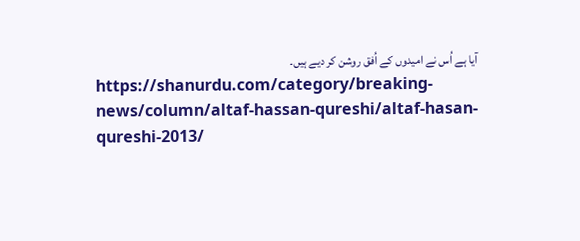آیا ہے اُس نے امیدوں کے اُفق روشن کر دیے ہیں۔
https://shanurdu.com/category/breaking-news/column/altaf-hassan-qureshi/altaf-hasan-qureshi-2013/